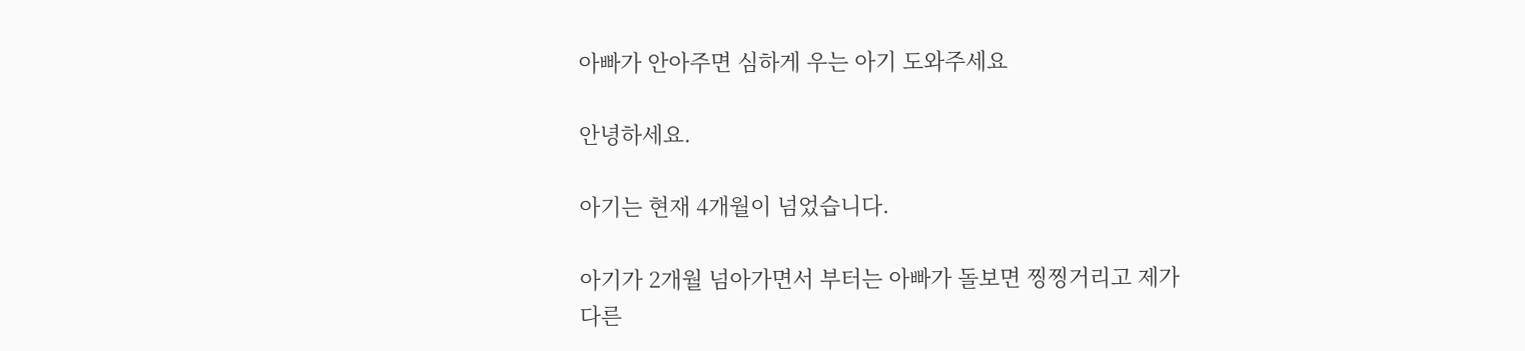아빠가 안아주면 심하게 우는 아기 도와주세요

안녕하세요.

아기는 현재 4개월이 넘었습니다.

아기가 2개월 넘아가면서 부터는 아빠가 돌보면 찡찡거리고 제가 다른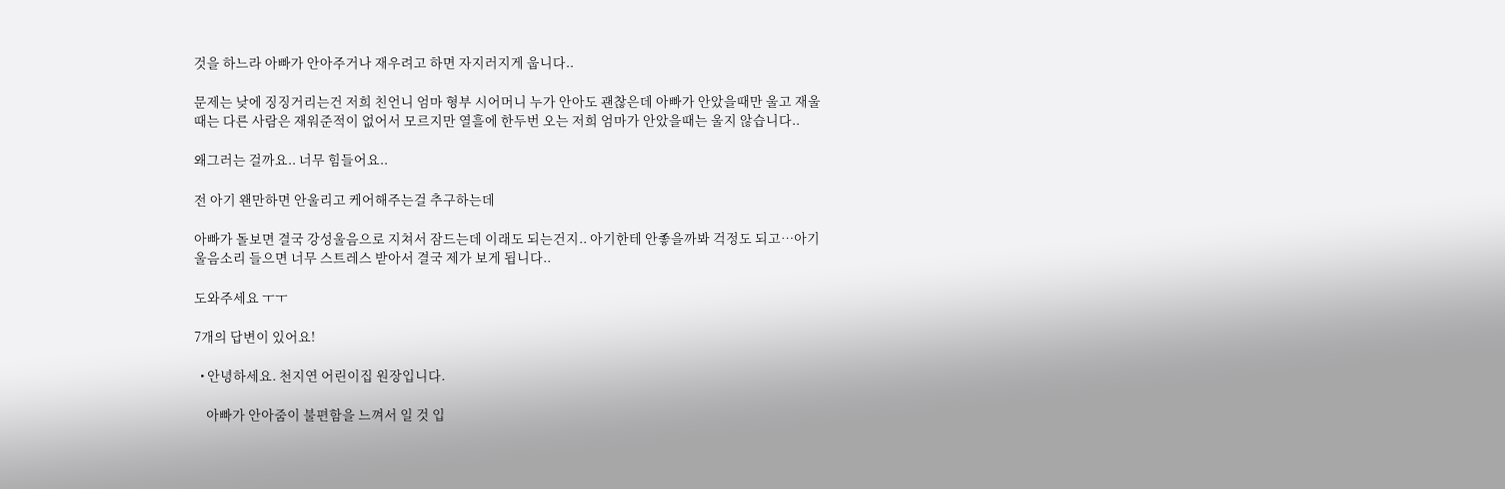것을 하느라 아빠가 안아주거나 재우려고 하면 자지러지게 웁니다..

문제는 낮에 징징거리는건 저희 친언니 엄마 형부 시어머니 누가 안아도 괜찮은데 아빠가 안았을때만 울고 재울때는 다른 사람은 재워준적이 없어서 모르지만 열흘에 한두번 오는 저희 엄마가 안았을때는 울지 않습니다..

왜그러는 걸까요.. 너무 힘들어요..

전 아기 왠만하면 안울리고 케어해주는걸 추구하는데

아빠가 돌보면 결국 강성울음으로 지쳐서 잠드는데 이래도 되는건지.. 아기한테 안좋을까봐 걱정도 되고…아기 울음소리 들으면 너무 스트레스 받아서 결국 제가 보게 됩니다..

도와주세요 ㅜㅜ

7개의 답변이 있어요!

  • 안녕하세요. 천지연 어린이집 원장입니다.

    아빠가 안아줌이 불편함을 느껴서 일 것 입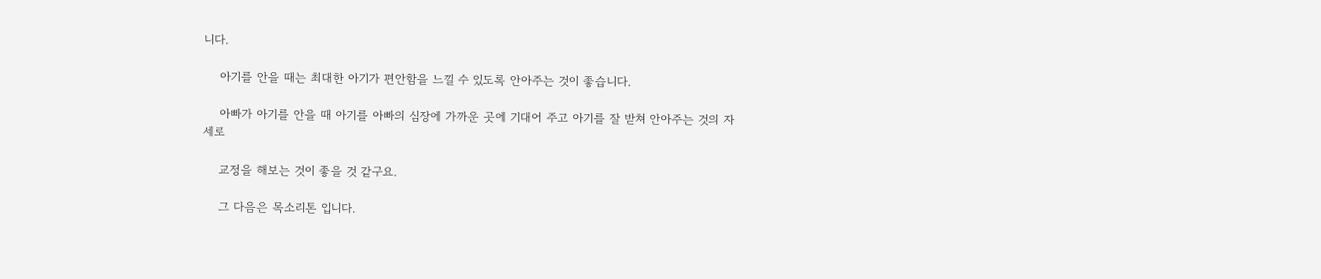니다.

    아기를 안을 때는 최대한 아기가 편안함을 느낄 수 있도록 안아주는 것이 좋습니다.

    아빠가 아기를 안을 때 아기를 아빠의 심장에 가까운 곳에 기대어 주고 아기를 잘 받쳐 안아주는 것의 자세로

    교정을 해보는 것이 좋을 것 같구요.

    그 다음은 목소리톤 입니다.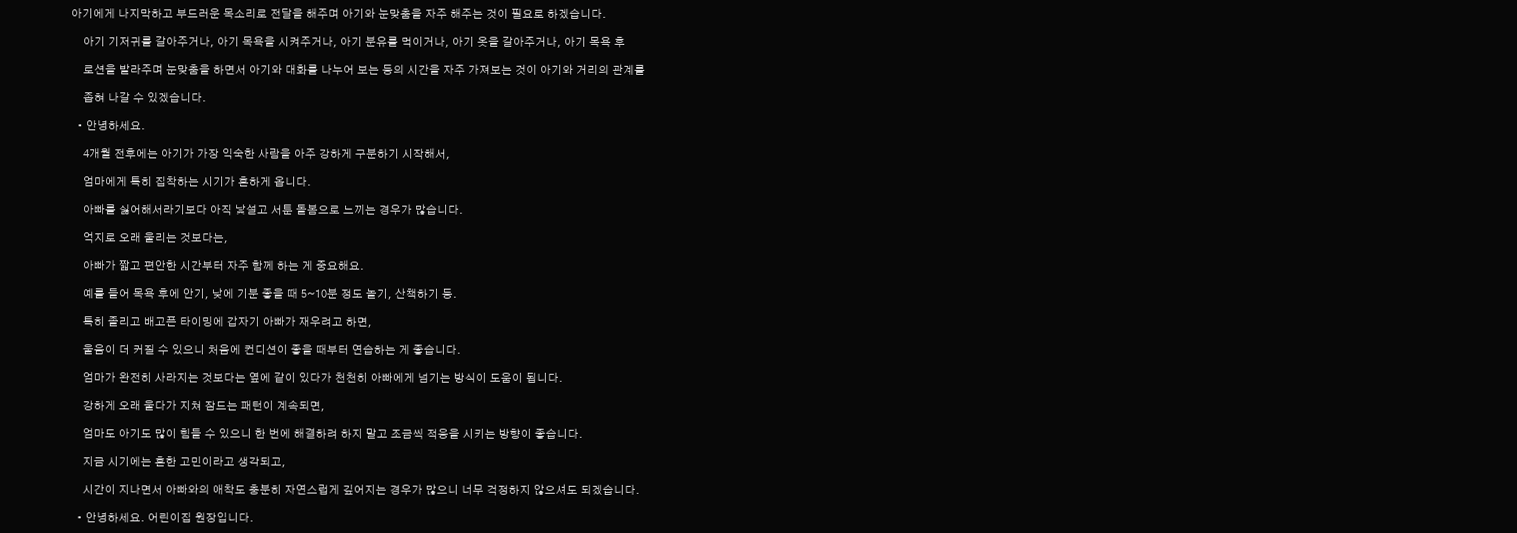아기에게 나지막하고 부드러운 목소리로 전달을 해주며 아기와 눈맞춤을 자주 해주는 것이 필요로 하겠습니다.

    아기 기저귀를 갈아주거나, 아기 목욕을 시켜주거나, 아기 분유를 먹이거나, 아기 옷을 갈아주거나, 아기 목욕 후

    로션을 발라주며 눈맞춤을 하면서 아기와 대화를 나누어 보는 등의 시간을 자주 가져보는 것이 아기와 거리의 관계를

    좁혀 나갈 수 있겠습니다.

  • 안녕하세요.

    4개월 전후에는 아기가 가장 익숙한 사람을 아주 강하게 구분하기 시작해서,

    엄마에게 특히 집착하는 시기가 흔하게 옵니다.

    아빠를 싫어해서라기보다 아직 낯설고 서툰 돌봄으로 느끼는 경우가 많습니다.

    억지로 오래 울리는 것보다는,

    아빠가 짧고 편안한 시간부터 자주 함께 하는 게 중요해요.

    예를 들어 목욕 후에 안기, 낮에 기분 좋을 때 5~10분 정도 놀기, 산책하기 등.

    특히 졸리고 배고픈 타이밍에 갑자기 아빠가 재우려고 하면,

    울음이 더 커질 수 있으니 처음에 컨디션이 좋을 때부터 연습하는 게 좋습니다.

    엄마가 완전히 사라지는 것보다는 옆에 같이 있다가 천천히 아빠에게 넘기는 방식이 도움이 됩니다.

    강하게 오래 울다가 지쳐 잠드는 패턴이 계속되면,

    엄마도 아기도 많이 힘들 수 있으니 한 번에 해결하려 하지 말고 조금씩 적응을 시키는 방향이 좋습니다.

    지금 시기에는 흔한 고민이라고 생각되고,

    시간이 지나면서 아빠와의 애착도 충분히 자연스럽게 깊어지는 경우가 많으니 너무 걱정하지 않으셔도 되겠습니다.

  • 안녕하세요. 어린이집 원장입니다.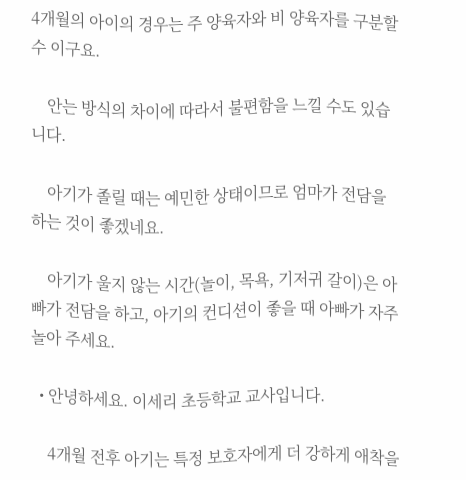4개월의 아이의 경우는 주 양육자와 비 양육자를 구분할 수 이구요.

    안는 방식의 차이에 따라서 불편함을 느낄 수도 있습니다.

    아기가 졸릴 때는 예민한 상태이므로 엄마가 전담을 하는 것이 좋겠네요.

    아기가 울지 않는 시간(놀이, 목욕, 기저귀 갈이)은 아빠가 전담을 하고, 아기의 컨디션이 좋을 때 아빠가 자주 놀아 주세요.

  • 안녕하세요. 이세리 초등학교 교사입니다.

    4개월 전후 아기는 특정 보호자에게 더 강하게 애착을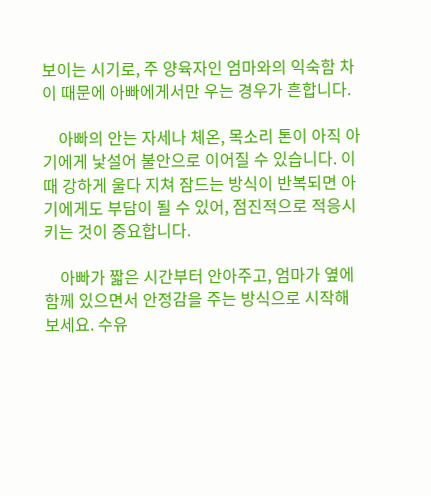보이는 시기로, 주 양육자인 엄마와의 익숙함 차이 때문에 아빠에게서만 우는 경우가 흔합니다.

    아빠의 안는 자세나 체온, 목소리 톤이 아직 아기에게 낯설어 불안으로 이어질 수 있습니다. 이때 강하게 울다 지쳐 잠드는 방식이 반복되면 아기에게도 부담이 될 수 있어, 점진적으로 적응시키는 것이 중요합니다.

    아빠가 짧은 시간부터 안아주고, 엄마가 옆에 함께 있으면서 안정감을 주는 방식으로 시작해 보세요. 수유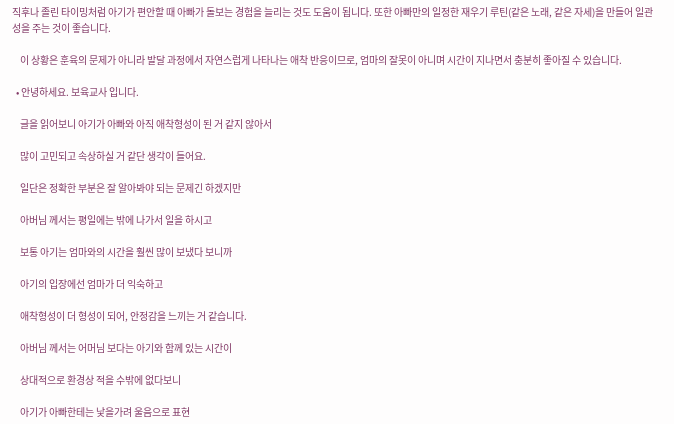직후나 졸린 타이밍처럼 아기가 편안할 때 아빠가 돌보는 경험을 늘리는 것도 도움이 됩니다. 또한 아빠만의 일정한 재우기 루틴(같은 노래, 같은 자세)을 만들어 일관성을 주는 것이 좋습니다.

    이 상황은 훈육의 문제가 아니라 발달 과정에서 자연스럽게 나타나는 애착 반응이므로, 엄마의 잘못이 아니며 시간이 지나면서 충분히 좋아질 수 있습니다.

  • 안녕하세요. 보육교사 입니다.

    글을 읽어보니 아기가 아빠와 아직 애착형성이 된 거 같지 않아서

    많이 고민되고 속상하실 거 같단 생각이 들어요.

    일단은 정확한 부분은 잘 알아봐야 되는 문제긴 하겠지만

    아버님 께서는 평일에는 밖에 나가서 일을 하시고

    보통 아기는 엄마와의 시간을 훨씬 많이 보냈다 보니까

    아기의 입장에선 엄마가 더 익숙하고

    애착형성이 더 형성이 되어, 안정감을 느끼는 거 같습니다.

    아버님 께서는 어머님 보다는 아기와 함께 있는 시간이

    상대적으로 환경상 적을 수밖에 없다보니

    아기가 아빠한테는 낯을가려 울음으로 표현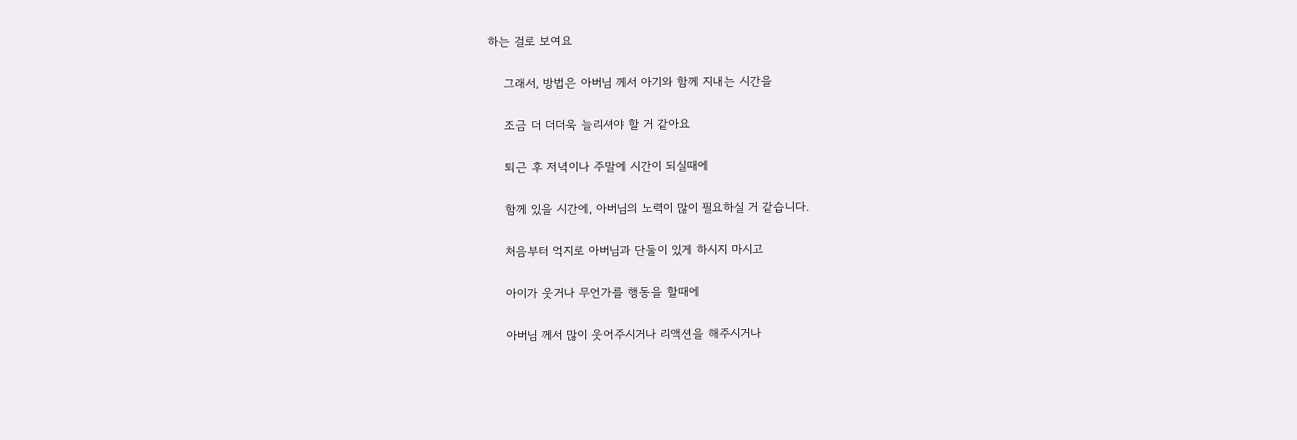하는 걸로 보여요

    그래서, 방법은 아버님 께서 아기와 함께 지내는 시간을

    조금 더 더더욱 늘리셔야 할 거 같아요

    퇴근 후 저녁이나 주말에 시간이 되실때에

    함께 있을 시간에, 아버님의 노력이 많이 필요하실 거 같습니다.

    처음부터 억지로 아버님과 단둘이 있게 하시지 마시고

    아이가 웃거나 무언가를 행동을 할때에

    아버님 께서 많이 웃어주시거나 리액션을 해주시거나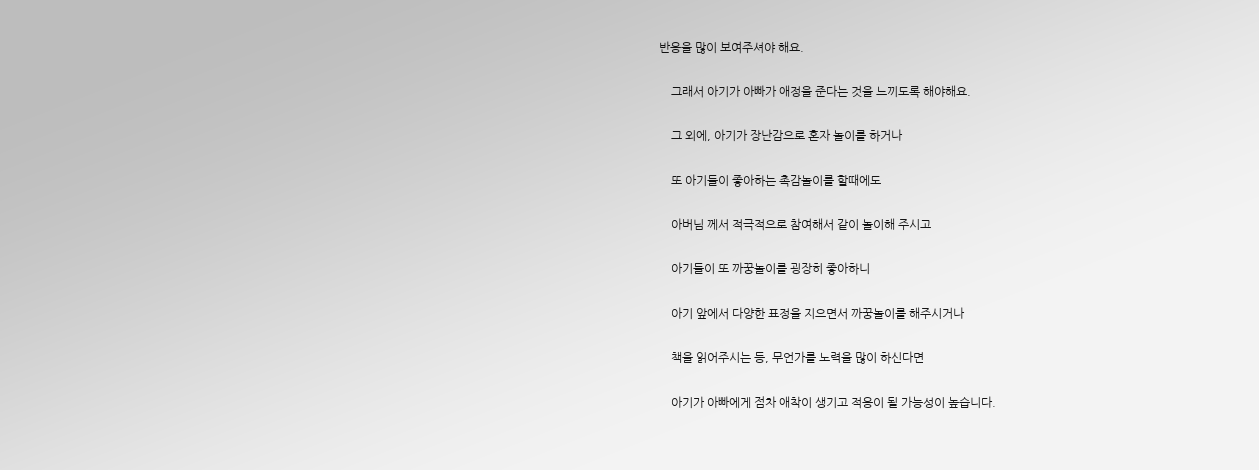반응을 많이 보여주셔야 해요.

    그래서 아기가 아빠가 애정을 준다는 것을 느끼도록 해야해요.

    그 외에, 아기가 장난감으로 혼자 놀이를 하거나

    또 아기들이 좋아하는 촉감놀이를 할때에도

    아버님 께서 적극적으로 참여해서 같이 놀이해 주시고

    아기들이 또 까꿍놀이를 굉장히 좋아하니

    아기 앞에서 다양한 표정을 지으면서 까꿍놀이를 해주시거나

    책을 읽어주시는 등, 무언가를 노력을 많이 하신다면

    아기가 아빠에게 점차 애착이 생기고 적응이 될 가능성이 높습니다.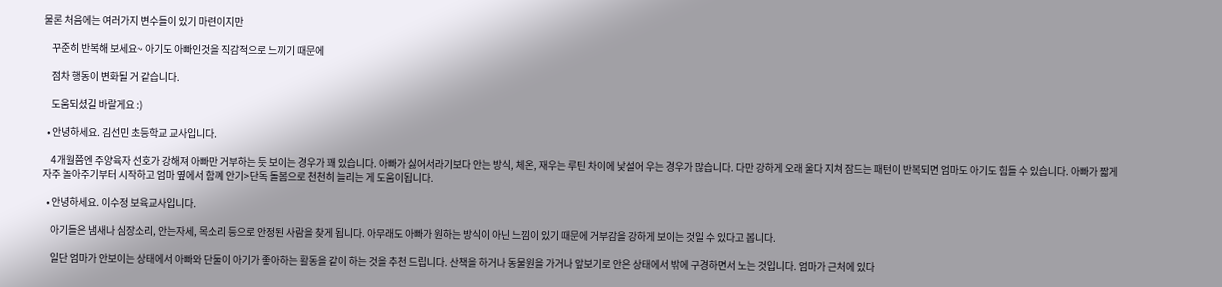물론 처음에는 여러가지 변수들이 있기 마련이지만

    꾸준히 반복해 보세요~ 아기도 아빠인것을 직감적으로 느끼기 때문에

    점차 행동이 변화될 거 같습니다.

    도움되셨길 바랄게요 :)

  • 안녕하세요. 김선민 초등학교 교사입니다.

    4개월쯤엔 주양육자 선호가 강해져 아빠만 거부하는 듯 보이는 경우가 꽤 있습니다. 아빠가 싫어서라기보다 안는 방식, 체온, 재우는 루틴 차이에 낯설어 우는 경우가 많습니다. 다만 강하게 오래 울다 지쳐 잠드는 패턴이 반복되면 엄마도 아기도 힘들 수 있습니다. 아빠가 짧게 자주 놀아주기부터 시작하고 엄마 옆에서 함꼐 안기>단독 돌봄으로 천천히 늘리는 게 도움이됩니다.

  • 안녕하세요. 이수정 보육교사입니다.

    아기들은 냄새나 심장소리, 안는자세, 목소리 등으로 안정된 사람을 찾게 됩니다. 아무래도 아빠가 원하는 방식이 아닌 느낌이 있기 때문에 거부감을 강하게 보이는 것일 수 있다고 봅니다.

    일단 엄마가 안보이는 상태에서 아빠와 단둘이 아기가 좋아하는 활동을 같이 하는 것을 추천 드립니다. 산책을 하거나 동물원을 가거나 앞보기로 안은 상태에서 밖에 구경하면서 노는 것입니다. 엄마가 근처에 있다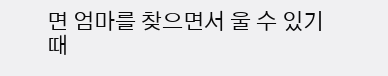면 엄마를 찾으면서 울 수 있기 때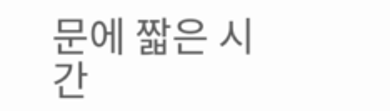문에 짧은 시간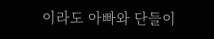이라도 아빠와 단들이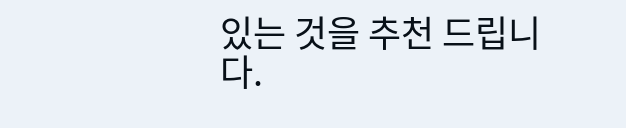있는 것을 추천 드립니다.